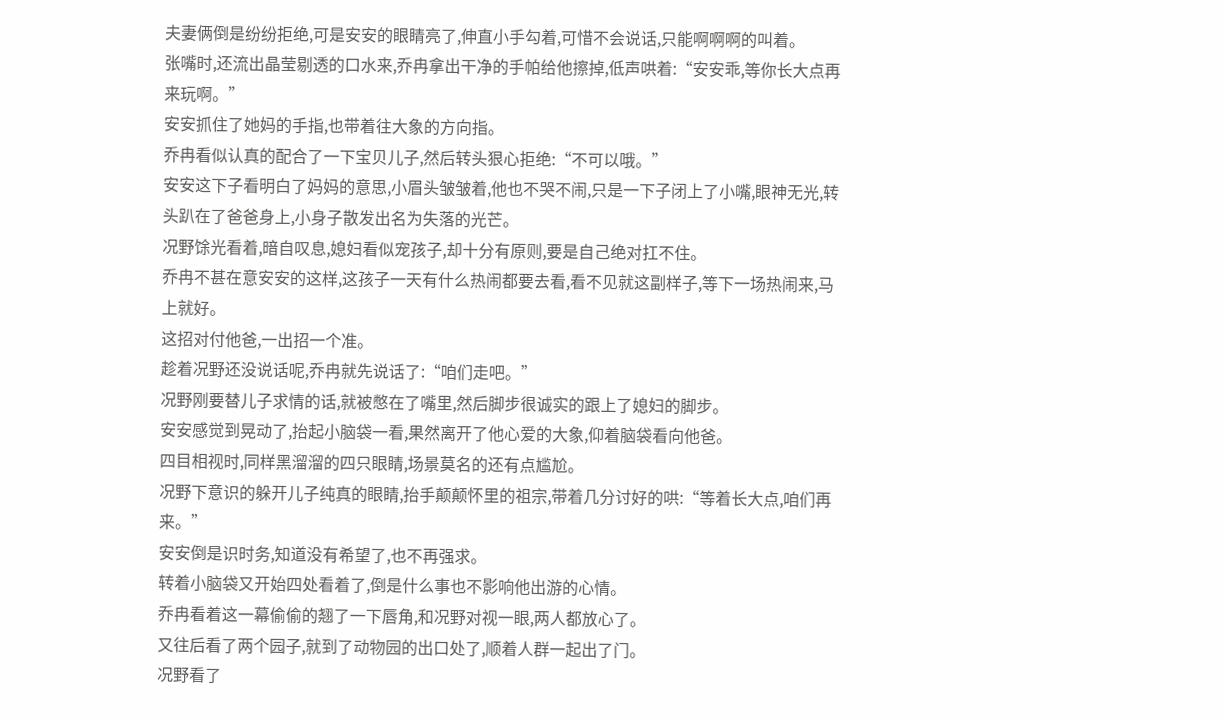夫妻俩倒是纷纷拒绝,可是安安的眼睛亮了,伸直小手勾着,可惜不会说话,只能啊啊啊的叫着。
张嘴时,还流出晶莹剔透的口水来,乔冉拿出干净的手帕给他擦掉,低声哄着:“安安乖,等你长大点再来玩啊。”
安安抓住了她妈的手指,也带着往大象的方向指。
乔冉看似认真的配合了一下宝贝儿子,然后转头狠心拒绝:“不可以哦。”
安安这下子看明白了妈妈的意思,小眉头皱皱着,他也不哭不闹,只是一下子闭上了小嘴,眼神无光,转头趴在了爸爸身上,小身子散发出名为失落的光芒。
况野馀光看着,暗自叹息,媳妇看似宠孩子,却十分有原则,要是自己绝对扛不住。
乔冉不甚在意安安的这样,这孩子一天有什么热闹都要去看,看不见就这副样子,等下一场热闹来,马上就好。
这招对付他爸,一出招一个准。
趁着况野还没说话呢,乔冉就先说话了:“咱们走吧。”
况野刚要替儿子求情的话,就被憋在了嘴里,然后脚步很诚实的跟上了媳妇的脚步。
安安感觉到晃动了,抬起小脑袋一看,果然离开了他心爱的大象,仰着脑袋看向他爸。
四目相视时,同样黑溜溜的四只眼睛,场景莫名的还有点尴尬。
况野下意识的躲开儿子纯真的眼睛,抬手颠颠怀里的祖宗,带着几分讨好的哄:“等着长大点,咱们再来。”
安安倒是识时务,知道没有希望了,也不再强求。
转着小脑袋又开始四处看着了,倒是什么事也不影响他出游的心情。
乔冉看着这一幕偷偷的翘了一下唇角,和况野对视一眼,两人都放心了。
又往后看了两个园子,就到了动物园的出口处了,顺着人群一起出了门。
况野看了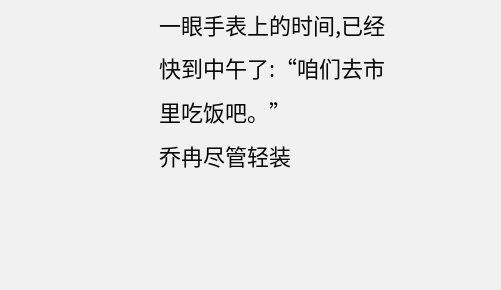一眼手表上的时间,已经快到中午了:“咱们去市里吃饭吧。”
乔冉尽管轻装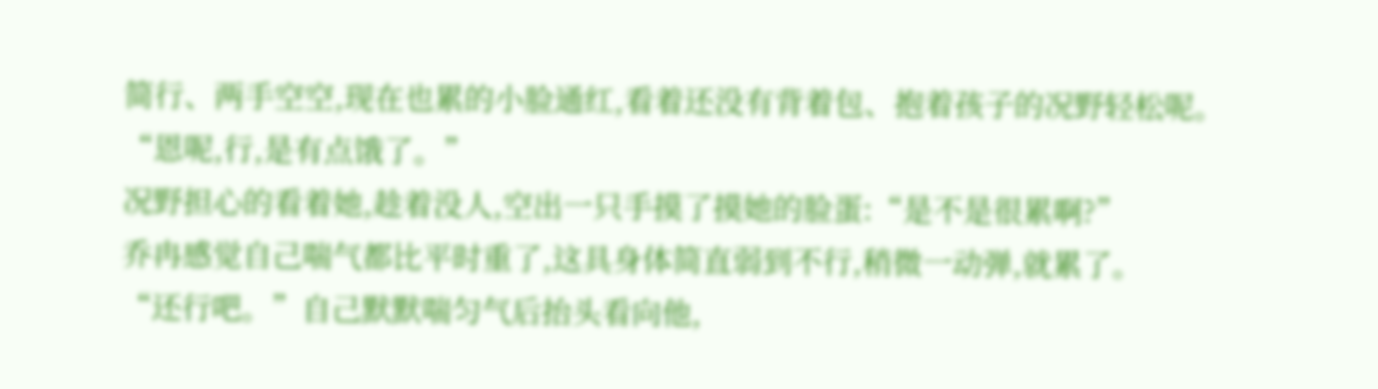简行、两手空空,现在也累的小脸通红,看着还没有背着包、抱着孩子的况野轻松呢。
“恩呢,行,是有点饿了。”
况野担心的看着她,趁着没人,空出一只手摸了摸她的脸蛋:“是不是很累啊?”
乔冉感觉自己喘气都比平时重了,这具身体简直弱到不行,稍微一动弹,就累了。
“还行吧。”自己默默喘匀气后抬头看向他,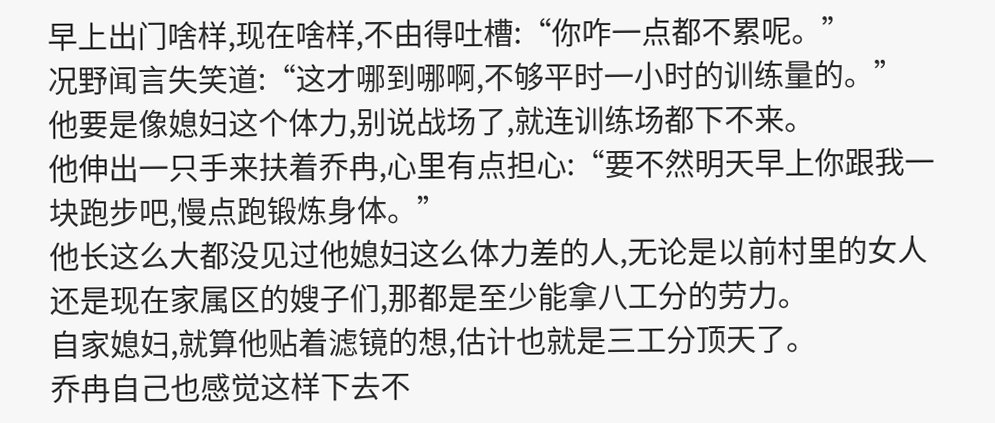早上出门啥样,现在啥样,不由得吐槽:“你咋一点都不累呢。”
况野闻言失笑道:“这才哪到哪啊,不够平时一小时的训练量的。”
他要是像媳妇这个体力,别说战场了,就连训练场都下不来。
他伸出一只手来扶着乔冉,心里有点担心:“要不然明天早上你跟我一块跑步吧,慢点跑锻炼身体。”
他长这么大都没见过他媳妇这么体力差的人,无论是以前村里的女人还是现在家属区的嫂子们,那都是至少能拿八工分的劳力。
自家媳妇,就算他贴着滤镜的想,估计也就是三工分顶天了。
乔冉自己也感觉这样下去不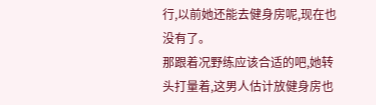行,以前她还能去健身房呢,现在也没有了。
那跟着况野练应该合适的吧,她转头打量着,这男人估计放健身房也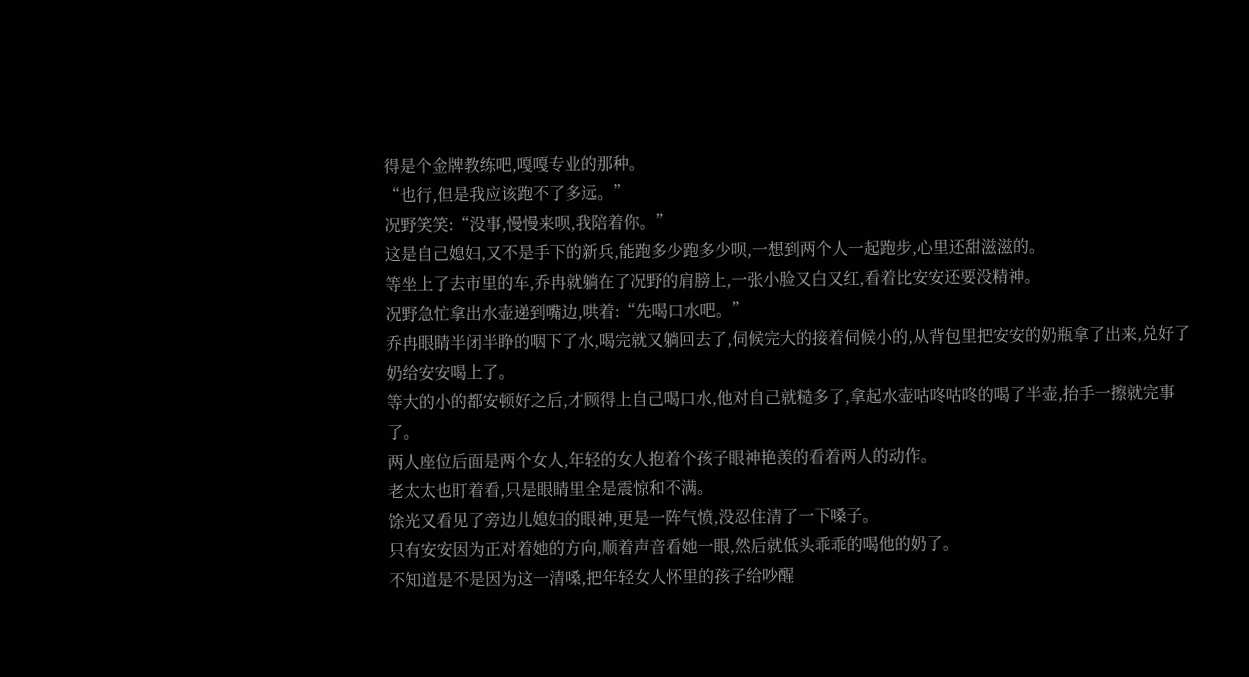得是个金牌教练吧,嘎嘎专业的那种。
“也行,但是我应该跑不了多远。”
况野笑笑:“没事,慢慢来呗,我陪着你。”
这是自己媳妇,又不是手下的新兵,能跑多少跑多少呗,一想到两个人一起跑步,心里还甜滋滋的。
等坐上了去市里的车,乔冉就躺在了况野的肩膀上,一张小脸又白又红,看着比安安还要没精神。
况野急忙拿出水壶递到嘴边,哄着:“先喝口水吧。”
乔冉眼睛半闭半睁的咽下了水,喝完就又躺回去了,伺候完大的接着伺候小的,从背包里把安安的奶瓶拿了出来,兑好了奶给安安喝上了。
等大的小的都安顿好之后,才顾得上自己喝口水,他对自己就糙多了,拿起水壶咕咚咕咚的喝了半壶,抬手一擦就完事了。
两人座位后面是两个女人,年轻的女人抱着个孩子眼神艳羡的看着两人的动作。
老太太也盯着看,只是眼睛里全是震惊和不满。
馀光又看见了旁边儿媳妇的眼神,更是一阵气愤,没忍住清了一下嗓子。
只有安安因为正对着她的方向,顺着声音看她一眼,然后就低头乖乖的喝他的奶了。
不知道是不是因为这一清嗓,把年轻女人怀里的孩子给吵醒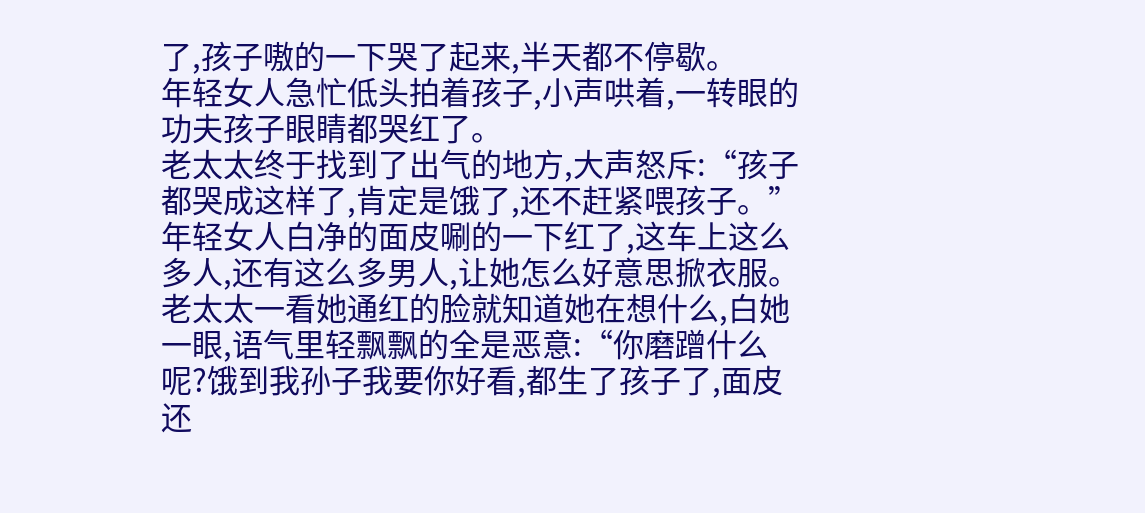了,孩子嗷的一下哭了起来,半天都不停歇。
年轻女人急忙低头拍着孩子,小声哄着,一转眼的功夫孩子眼睛都哭红了。
老太太终于找到了出气的地方,大声怒斥:“孩子都哭成这样了,肯定是饿了,还不赶紧喂孩子。”
年轻女人白净的面皮唰的一下红了,这车上这么多人,还有这么多男人,让她怎么好意思掀衣服。
老太太一看她通红的脸就知道她在想什么,白她一眼,语气里轻飘飘的全是恶意:“你磨蹭什么呢?饿到我孙子我要你好看,都生了孩子了,面皮还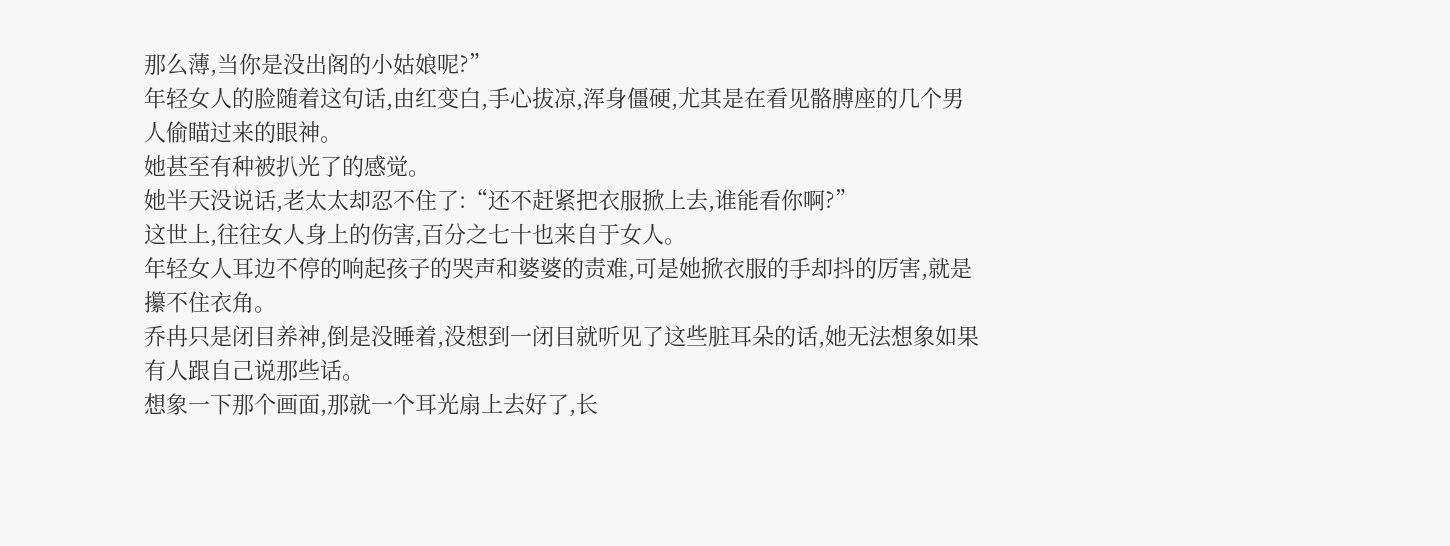那么薄,当你是没出阁的小姑娘呢?”
年轻女人的脸随着这句话,由红变白,手心拔凉,浑身僵硬,尤其是在看见骼膊座的几个男人偷瞄过来的眼神。
她甚至有种被扒光了的感觉。
她半天没说话,老太太却忍不住了:“还不赶紧把衣服掀上去,谁能看你啊?”
这世上,往往女人身上的伤害,百分之七十也来自于女人。
年轻女人耳边不停的响起孩子的哭声和婆婆的责难,可是她掀衣服的手却抖的厉害,就是攥不住衣角。
乔冉只是闭目养神,倒是没睡着,没想到一闭目就听见了这些脏耳朵的话,她无法想象如果有人跟自己说那些话。
想象一下那个画面,那就一个耳光扇上去好了,长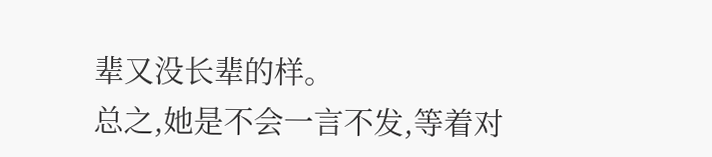辈又没长辈的样。
总之,她是不会一言不发,等着对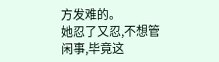方发难的。
她忍了又忍,不想管闲事,毕竟这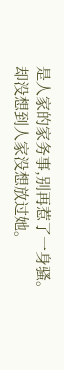是人家的家务事,别再惹了一身骚。
却没想到人家没想放过她。